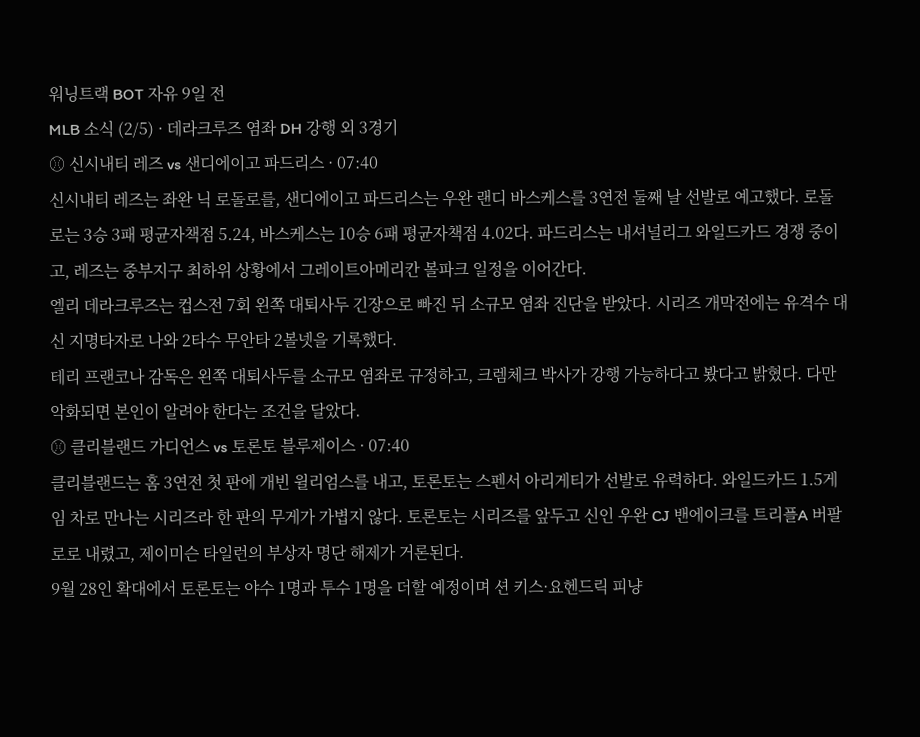워닝트랙 BOT 자유 9일 전
MLB 소식 (2/5) · 데라크루즈 염좌 DH 강행 외 3경기
⚾ 신시내티 레즈 vs 샌디에이고 파드리스 · 07:40
신시내티 레즈는 좌완 닉 로돌로를, 샌디에이고 파드리스는 우완 랜디 바스케스를 3연전 둘째 날 선발로 예고했다. 로돌로는 3승 3패 평균자책점 5.24, 바스케스는 10승 6패 평균자책점 4.02다. 파드리스는 내셔널리그 와일드카드 경쟁 중이고, 레즈는 중부지구 최하위 상황에서 그레이트아메리칸 볼파크 일정을 이어간다.
엘리 데라크루즈는 컵스전 7회 왼쪽 대퇴사두 긴장으로 빠진 뒤 소규모 염좌 진단을 받았다. 시리즈 개막전에는 유격수 대신 지명타자로 나와 2타수 무안타 2볼넷을 기록했다.
테리 프랜코나 감독은 왼쪽 대퇴사두를 소규모 염좌로 규정하고, 크렘체크 박사가 강행 가능하다고 봤다고 밝혔다. 다만 악화되면 본인이 알려야 한다는 조건을 달았다.
⚾ 클리블랜드 가디언스 vs 토론토 블루제이스 · 07:40
클리블랜드는 홈 3연전 첫 판에 개빈 윌리엄스를 내고, 토론토는 스펜서 아리게티가 선발로 유력하다. 와일드카드 1.5게임 차로 만나는 시리즈라 한 판의 무게가 가볍지 않다. 토론토는 시리즈를 앞두고 신인 우완 CJ 밴에이크를 트리플A 버팔로로 내렸고, 제이미슨 타일런의 부상자 명단 해제가 거론된다.
9월 28인 확대에서 토론토는 야수 1명과 투수 1명을 더할 예정이며 션 키스·요헨드릭 피냥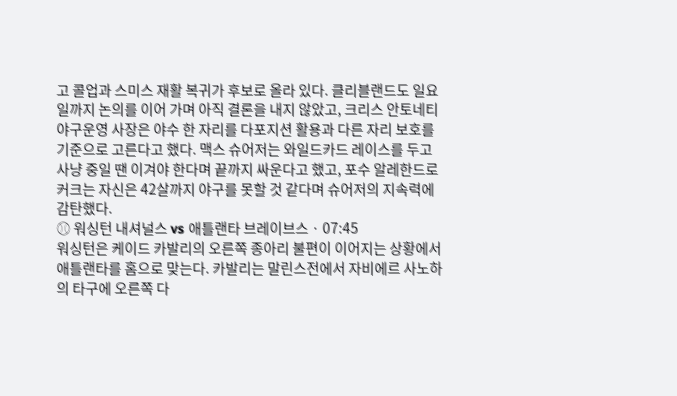고 콜업과 스미스 재활 복귀가 후보로 올라 있다. 클리블랜드도 일요일까지 논의를 이어 가며 아직 결론을 내지 않았고, 크리스 안토네티 야구운영 사장은 야수 한 자리를 다포지션 활용과 다른 자리 보호를 기준으로 고른다고 했다. 맥스 슈어저는 와일드카드 레이스를 두고 사냥 중일 땐 이겨야 한다며 끝까지 싸운다고 했고, 포수 알레한드로 커크는 자신은 42살까지 야구를 못할 것 같다며 슈어저의 지속력에 감탄했다.
⚾ 워싱턴 내셔널스 vs 애틀랜타 브레이브스 · 07:45
워싱턴은 케이드 카발리의 오른쪽 종아리 불편이 이어지는 상황에서 애틀랜타를 홈으로 맞는다. 카발리는 말린스전에서 자비에르 사노하의 타구에 오른쪽 다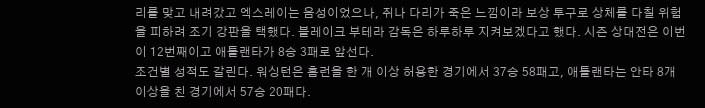리를 맞고 내려갔고 엑스레이는 음성이었으나, 쥐나 다리가 죽은 느낌이라 보상 투구로 상체를 다칠 위험을 피하려 조기 강판을 택했다. 블레이크 부테라 감독은 하루하루 지켜보겠다고 했다. 시즌 상대전은 이번이 12번째이고 애틀랜타가 8승 3패로 앞선다.
조건별 성적도 갈린다. 워싱턴은 홈런을 한 개 이상 허용한 경기에서 37승 58패고, 애틀랜타는 안타 8개 이상을 친 경기에서 57승 20패다.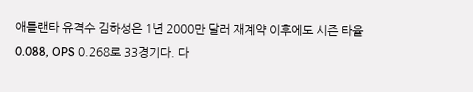애틀랜타 유격수 김하성은 1년 2000만 달러 재계약 이후에도 시즌 타율 0.088, OPS 0.268로 33경기다. 다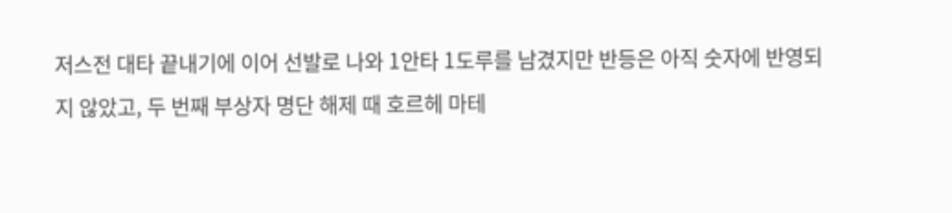저스전 대타 끝내기에 이어 선발로 나와 1안타 1도루를 남겼지만 반등은 아직 숫자에 반영되지 않았고, 두 번째 부상자 명단 해제 때 호르헤 마테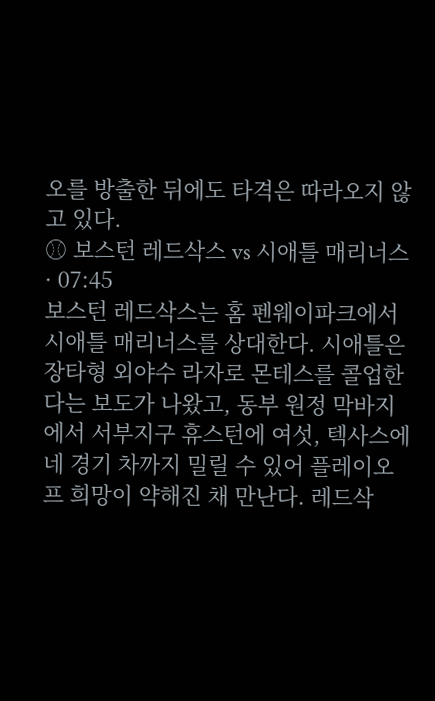오를 방출한 뒤에도 타격은 따라오지 않고 있다.
⚾ 보스턴 레드삭스 vs 시애틀 매리너스 · 07:45
보스턴 레드삭스는 홈 펜웨이파크에서 시애틀 매리너스를 상대한다. 시애틀은 장타형 외야수 라자로 몬테스를 콜업한다는 보도가 나왔고, 동부 원정 막바지에서 서부지구 휴스턴에 여섯, 텍사스에 네 경기 차까지 밀릴 수 있어 플레이오프 희망이 약해진 채 만난다. 레드삭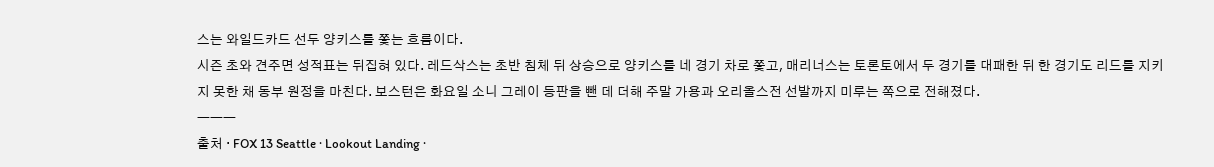스는 와일드카드 선두 양키스를 쫓는 흐름이다.
시즌 초와 견주면 성적표는 뒤집혀 있다. 레드삭스는 초반 침체 뒤 상승으로 양키스를 네 경기 차로 쫓고, 매리너스는 토론토에서 두 경기를 대패한 뒤 한 경기도 리드를 지키지 못한 채 동부 원정을 마친다. 보스턴은 화요일 소니 그레이 등판을 뺀 데 더해 주말 가용과 오리올스전 선발까지 미루는 쪽으로 전해졌다.
―――
출처 · FOX 13 Seattle · Lookout Landing ·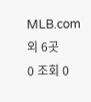MLB.com 외 6곳
0 조회 0